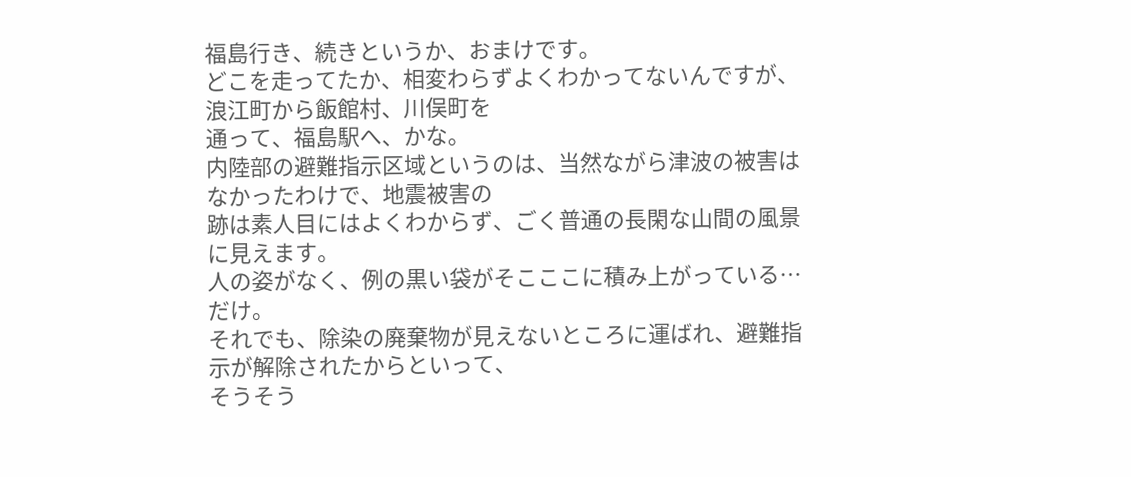福島行き、続きというか、おまけです。
どこを走ってたか、相変わらずよくわかってないんですが、浪江町から飯館村、川俣町を
通って、福島駅へ、かな。
内陸部の避難指示区域というのは、当然ながら津波の被害はなかったわけで、地震被害の
跡は素人目にはよくわからず、ごく普通の長閑な山間の風景に見えます。
人の姿がなく、例の黒い袋がそこここに積み上がっている…だけ。
それでも、除染の廃棄物が見えないところに運ばれ、避難指示が解除されたからといって、
そうそう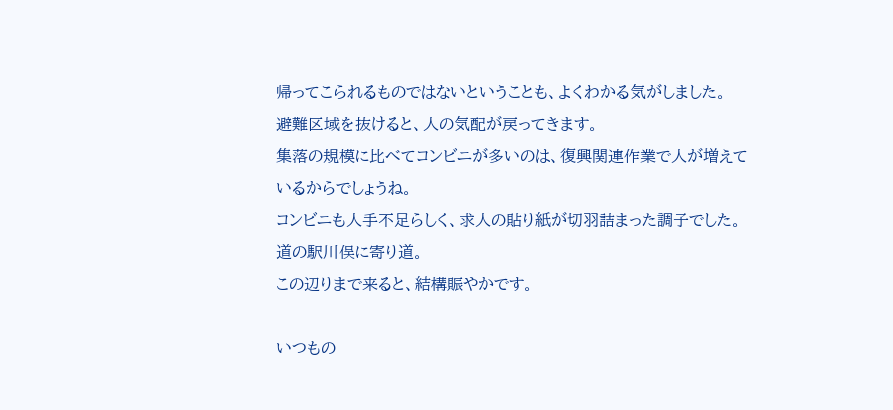帰ってこられるものではないということも、よくわかる気がしました。
避難区域を抜けると、人の気配が戻ってきます。
集落の規模に比べてコンビニが多いのは、復興関連作業で人が増えているからでしょうね。
コンビニも人手不足らしく、求人の貼り紙が切羽詰まった調子でした。
道の駅川俣に寄り道。
この辺りまで来ると、結構賑やかです。

いつもの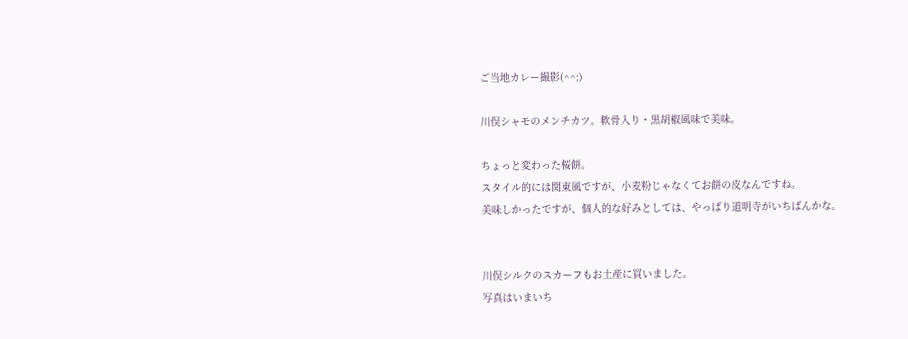ご当地カレー撮影(^^;)

川俣シャモのメンチカツ。軟骨入り・黒胡椒風味で美味。

ちょっと変わった桜餅。
スタイル的には関東風ですが、小麦粉じゃなくてお餅の皮なんですね。
美味しかったですが、個人的な好みとしては、やっぱり道明寺がいちばんかな。


川俣シルクのスカーフもお土産に買いました。
写真はいまいち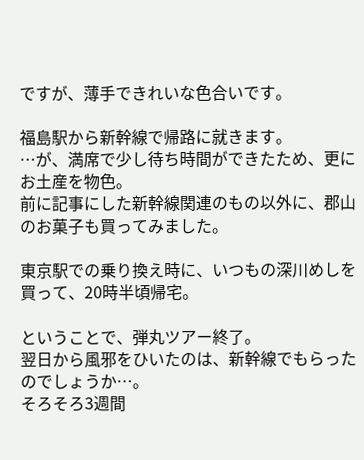ですが、薄手できれいな色合いです。

福島駅から新幹線で帰路に就きます。
…が、満席で少し待ち時間ができたため、更にお土産を物色。
前に記事にした新幹線関連のもの以外に、郡山のお菓子も買ってみました。

東京駅での乗り換え時に、いつもの深川めしを買って、20時半頃帰宅。

ということで、弾丸ツアー終了。
翌日から風邪をひいたのは、新幹線でもらったのでしょうか…。
そろそろ3週間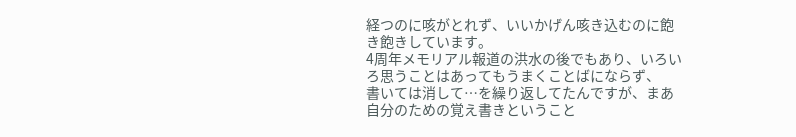経つのに咳がとれず、いいかげん咳き込むのに飽き飽きしています。
4周年メモリアル報道の洪水の後でもあり、いろいろ思うことはあってもうまくことばにならず、
書いては消して…を繰り返してたんですが、まあ自分のための覚え書きということ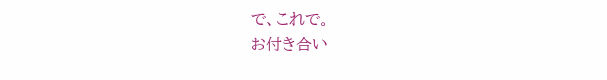で、これで。
お付き合い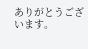ありがとうございます。